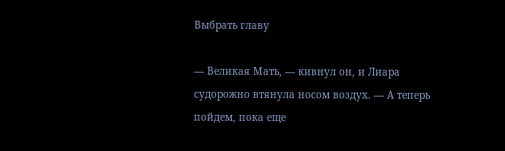Выбрать главу

— Великая Мать, — кивнул он, и Лиара судорожно втянула носом воздух. — А теперь пойдем, пока еще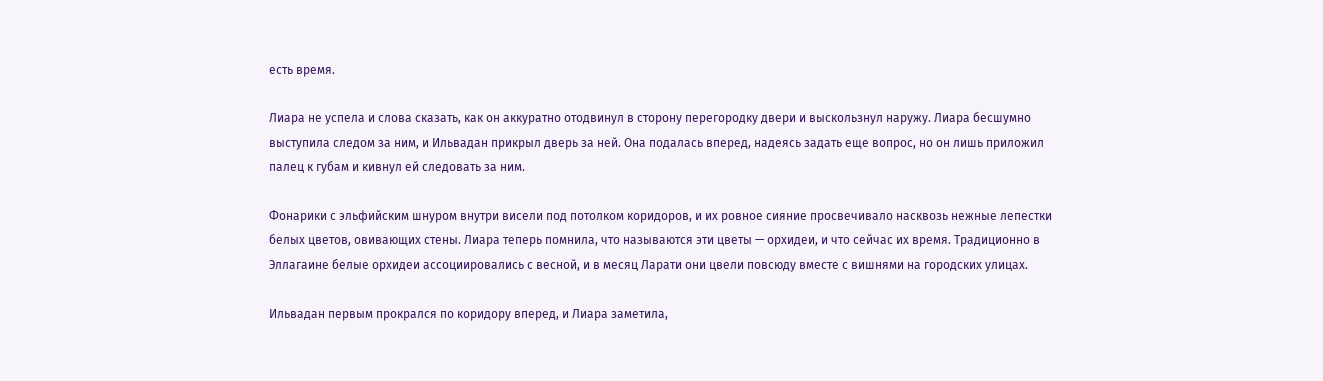есть время.

Лиара не успела и слова сказать, как он аккуратно отодвинул в сторону перегородку двери и выскользнул наружу. Лиара бесшумно выступила следом за ним, и Ильвадан прикрыл дверь за ней. Она подалась вперед, надеясь задать еще вопрос, но он лишь приложил палец к губам и кивнул ей следовать за ним.

Фонарики с эльфийским шнуром внутри висели под потолком коридоров, и их ровное сияние просвечивало насквозь нежные лепестки белых цветов, овивающих стены. Лиара теперь помнила, что называются эти цветы — орхидеи, и что сейчас их время. Традиционно в Эллагаине белые орхидеи ассоциировались с весной, и в месяц Ларати они цвели повсюду вместе с вишнями на городских улицах.

Ильвадан первым прокрался по коридору вперед, и Лиара заметила,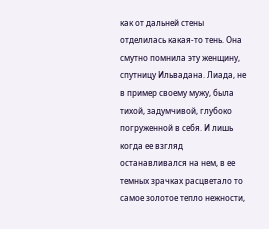как от дальней стены отделилась какая-то тень. Она смутно помнила эту женщину, спутницу Ильвадана. Лиада, не в пример своему мужу, была тихой, задумчивой, глубоко погруженной в себя. И лишь когда ее взгляд останавливался на нем, в ее темных зрачках расцветало то самое золотое тепло нежности,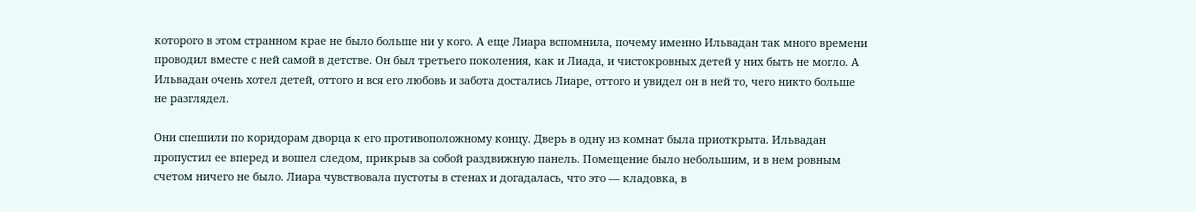которого в этом странном крае не было больше ни у кого. А еще Лиара вспомнила, почему именно Ильвадан так много времени проводил вместе с ней самой в детстве. Он был третьего поколения, как и Лиада, и чистокровных детей у них быть не могло. А Ильвадан очень хотел детей, оттого и вся его любовь и забота достались Лиаре, оттого и увидел он в ней то, чего никто больше не разглядел.

Они спешили по коридорам дворца к его противоположному концу. Дверь в одну из комнат была приоткрыта. Ильвадан пропустил ее вперед и вошел следом, прикрыв за собой раздвижную панель. Помещение было небольшим, и в нем ровным счетом ничего не было. Лиара чувствовала пустоты в стенах и догадалась, что это — кладовка, в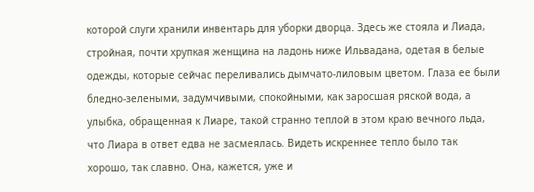которой слуги хранили инвентарь для уборки дворца. Здесь же стояла и Лиада, стройная, почти хрупкая женщина на ладонь ниже Ильвадана, одетая в белые одежды, которые сейчас переливались дымчато-лиловым цветом. Глаза ее были бледно-зелеными, задумчивыми, спокойными, как заросшая ряской вода, а улыбка, обращенная к Лиаре, такой странно теплой в этом краю вечного льда, что Лиара в ответ едва не засмеялась. Видеть искреннее тепло было так хорошо, так славно. Она, кажется, уже и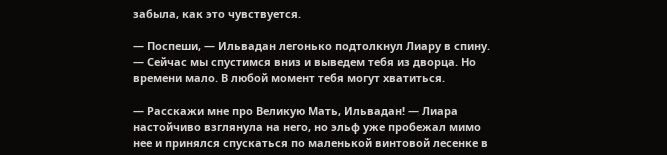забыла, как это чувствуется.

— Поспеши, — Ильвадан легонько подтолкнул Лиару в спину. — Сейчас мы спустимся вниз и выведем тебя из дворца. Но времени мало. В любой момент тебя могут хватиться.

— Расскажи мне про Великую Мать, Ильвадан! — Лиара настойчиво взглянула на него, но эльф уже пробежал мимо нее и принялся спускаться по маленькой винтовой лесенке в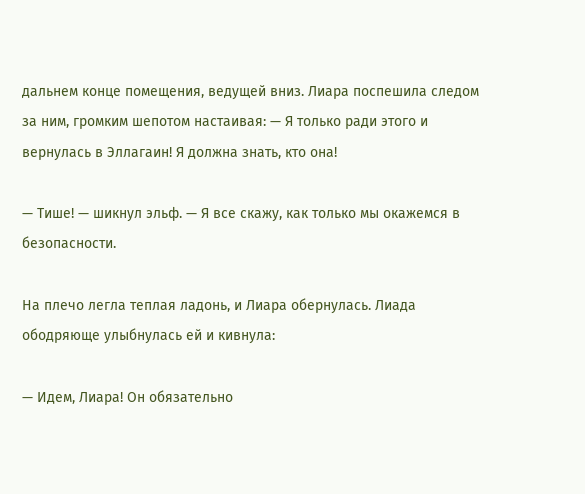дальнем конце помещения, ведущей вниз. Лиара поспешила следом за ним, громким шепотом настаивая: — Я только ради этого и вернулась в Эллагаин! Я должна знать, кто она!

— Тише! — шикнул эльф. — Я все скажу, как только мы окажемся в безопасности.

На плечо легла теплая ладонь, и Лиара обернулась. Лиада ободряюще улыбнулась ей и кивнула:

— Идем, Лиара! Он обязательно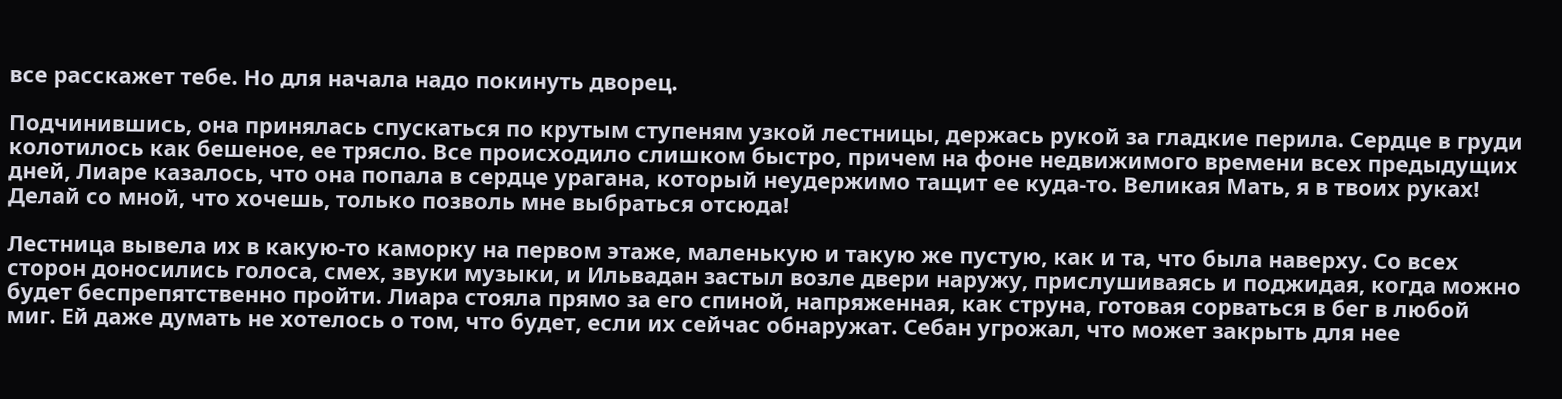все расскажет тебе. Но для начала надо покинуть дворец.

Подчинившись, она принялась спускаться по крутым ступеням узкой лестницы, держась рукой за гладкие перила. Сердце в груди колотилось как бешеное, ее трясло. Все происходило слишком быстро, причем на фоне недвижимого времени всех предыдущих дней, Лиаре казалось, что она попала в сердце урагана, который неудержимо тащит ее куда-то. Великая Мать, я в твоих руках! Делай со мной, что хочешь, только позволь мне выбраться отсюда!

Лестница вывела их в какую-то каморку на первом этаже, маленькую и такую же пустую, как и та, что была наверху. Со всех сторон доносились голоса, смех, звуки музыки, и Ильвадан застыл возле двери наружу, прислушиваясь и поджидая, когда можно будет беспрепятственно пройти. Лиара стояла прямо за его спиной, напряженная, как струна, готовая сорваться в бег в любой миг. Ей даже думать не хотелось о том, что будет, если их сейчас обнаружат. Себан угрожал, что может закрыть для нее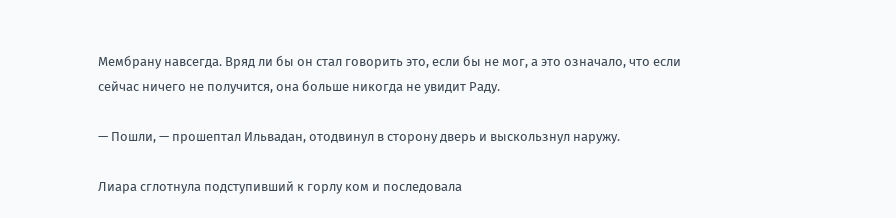Мембрану навсегда. Вряд ли бы он стал говорить это, если бы не мог, а это означало, что если сейчас ничего не получится, она больше никогда не увидит Раду.

— Пошли, — прошептал Ильвадан, отодвинул в сторону дверь и выскользнул наружу.

Лиара сглотнула подступивший к горлу ком и последовала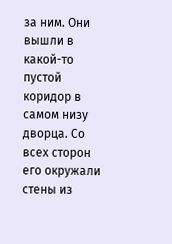за ним. Они вышли в какой-то пустой коридор в самом низу дворца. Со всех сторон его окружали стены из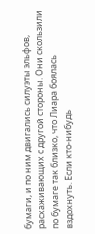бумаги, и по ним двигались силуэты эльфов, расхаживающих с другой стороны. Они скользили по бумаге так близко, что Лиара боялась вздохнуть. Если кто-нибудь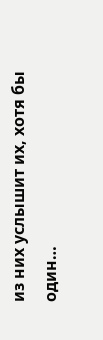из них услышит их, хотя бы один…